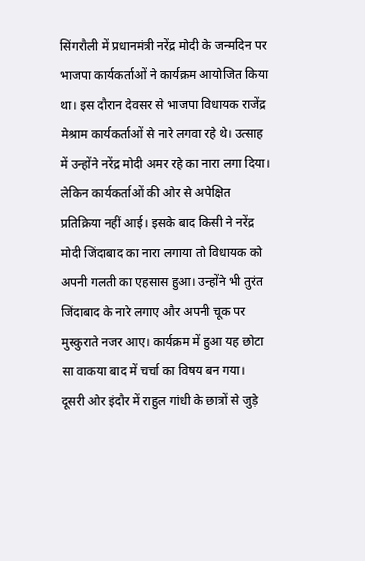सिंगरौली में प्रधानमंत्री नरेंद्र मोदी के जन्मदिन पर भाजपा कार्यकर्ताओं ने कार्यक्रम आयोजित किया था। इस दौरान देवसर से भाजपा विधायक राजेंद्र मेश्राम कार्यकर्ताओं से नारे लगवा रहे थे। उत्साह में उन्होंने नरेंद्र मोदी अमर रहे का नारा लगा दिया। लेकिन कार्यकर्ताओं की ओर से अपेक्षित प्रतिक्रिया नहीं आई। इसके बाद किसी ने नरेंद्र मोदी जिंदाबाद का नारा लगाया तो विधायक को अपनी गलती का एहसास हुआ। उन्होंने भी तुरंत जिंदाबाद के नारे लगाए और अपनी चूक पर मुस्कुराते नजर आए। कार्यक्रम में हुआ यह छोटा सा वाकया बाद में चर्चा का विषय बन गया।
दूसरी ओर इंदौर में राहुल गांधी के छात्रों से जुड़े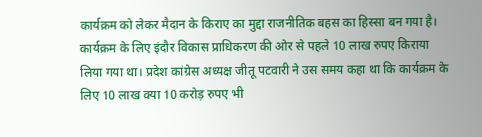कार्यक्रम को लेकर मैदान के किराए का मुद्दा राजनीतिक बहस का हिस्सा बन गया है। कार्यक्रम के लिए इंदौर विकास प्राधिकरण की ओर से पहले 10 लाख रुपए किराया लिया गया था। प्रदेश कांग्रेस अध्यक्ष जीतू पटवारी ने उस समय कहा था कि कार्यक्रम के लिए 10 लाख क्या 10 करोड़ रुपए भी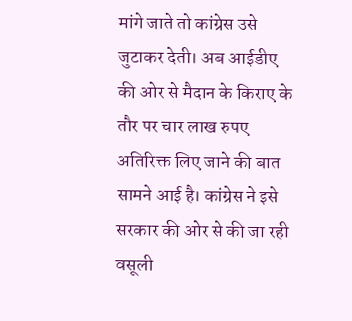मांगे जाते तो कांग्रेस उसे जुटाकर देती। अब आईडीए की ओर से मैदान के किराए के तौर पर चार लाख रुपए अतिरिक्त लिए जाने की बात सामने आई है। कांग्रेस ने इसे सरकार की ओर से की जा रही वसूली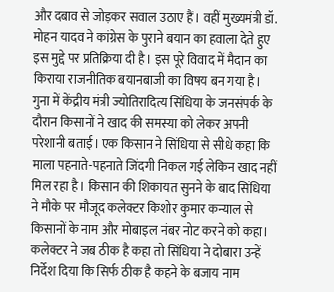और दबाव से जोड़कर सवाल उठाए हैं। वहीं मुख्यमंत्री डॉ. मोहन यादव ने कांग्रेस के पुराने बयान का हवाला देते हुए इस मुद्दे पर प्रतिक्रिया दी है। इस पूरे विवाद में मैदान का किराया राजनीतिक बयानबाजी का विषय बन गया है।
गुना में केंद्रीय मंत्री ज्योतिरादित्य सिंधिया के जनसंपर्क के दौरान किसानों ने खाद की समस्या को लेकर अपनी परेशानी बताई। एक किसान ने सिंधिया से सीधे कहा कि माला पहनाते-पहनाते जिंदगी निकल गई लेकिन खाद नहीं मिल रहा है। किसान की शिकायत सुनने के बाद सिंधिया ने मौके पर मौजूद कलेक्टर किशोर कुमार कन्याल से किसानों के नाम और मोबाइल नंबर नोट करने को कहा। कलेक्टर ने जब ठीक है कहा तो सिंधिया ने दोबारा उन्हें निर्देश दिया कि सिर्फ ठीक है कहने के बजाय नाम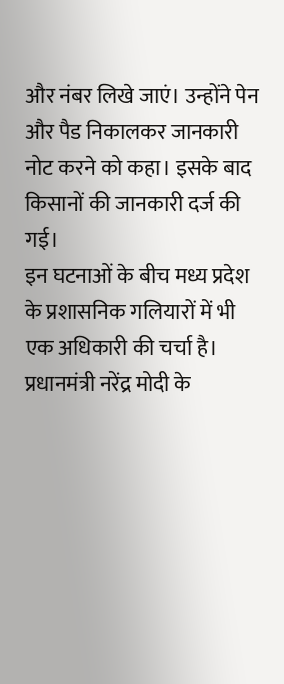और नंबर लिखे जाएं। उन्होंने पेन और पैड निकालकर जानकारी नोट करने को कहा। इसके बाद किसानों की जानकारी दर्ज की गई।
इन घटनाओं के बीच मध्य प्रदेश के प्रशासनिक गलियारों में भी एक अधिकारी की चर्चा है। प्रधानमंत्री नरेंद्र मोदी के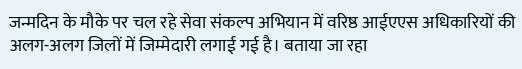जन्मदिन के मौके पर चल रहे सेवा संकल्प अभियान में वरिष्ठ आईएएस अधिकारियों की अलग-अलग जिलों में जिम्मेदारी लगाई गई है। बताया जा रहा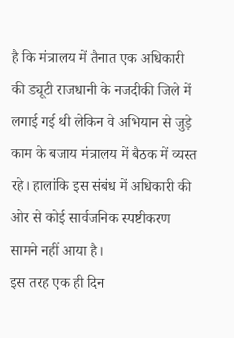है कि मंत्रालय में तैनात एक अधिकारी की ड्यूटी राजधानी के नजदीकी जिले में लगाई गई थी लेकिन वे अभियान से जुड़े काम के बजाय मंत्रालय में बैठक में व्यस्त रहे। हालांकि इस संबंध में अधिकारी की ओर से कोई सार्वजनिक स्पष्टीकरण सामने नहीं आया है।
इस तरह एक ही दिन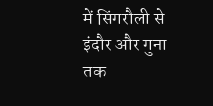में सिंगरौली से इंदौर और गुना तक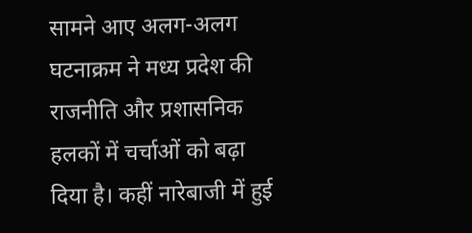सामने आए अलग-अलग घटनाक्रम ने मध्य प्रदेश की राजनीति और प्रशासनिक हलकों में चर्चाओं को बढ़ा दिया है। कहीं नारेबाजी में हुई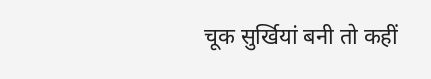चूक सुर्खियां बनी तो कहीं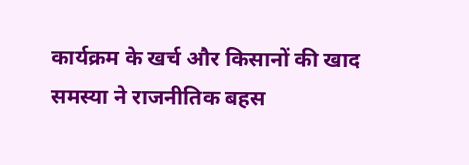कार्यक्रम के खर्च और किसानों की खाद समस्या ने राजनीतिक बहस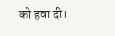को हवा दी।